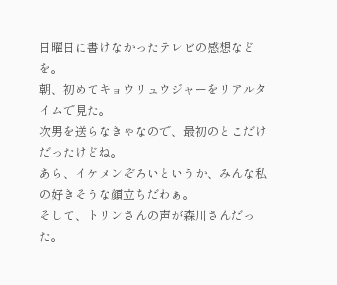日曜日に書けなかったテレビの感想などを。
朝、初めてキョウリュウジャーをリアルタイムで見た。
次男を送らなきゃなので、最初のとこだけだったけどね。
あら、イケメンぞろいというか、みんな私の好きそうな顔立ちだわぁ。
そして、トリンさんの声が森川さんだった。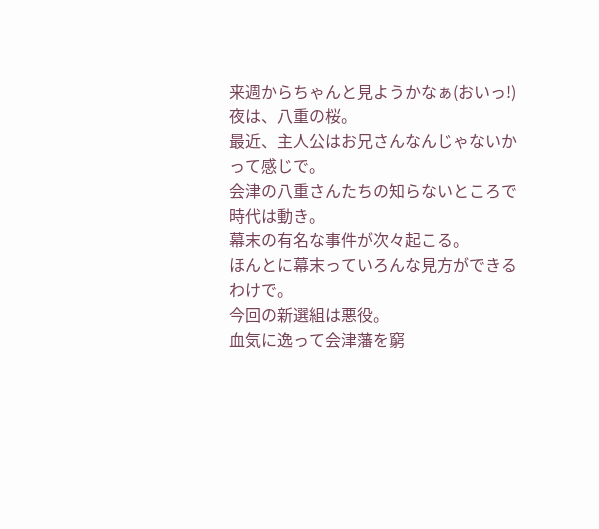来週からちゃんと見ようかなぁ(おいっ!)
夜は、八重の桜。
最近、主人公はお兄さんなんじゃないかって感じで。
会津の八重さんたちの知らないところで時代は動き。
幕末の有名な事件が次々起こる。
ほんとに幕末っていろんな見方ができるわけで。
今回の新選組は悪役。
血気に逸って会津藩を窮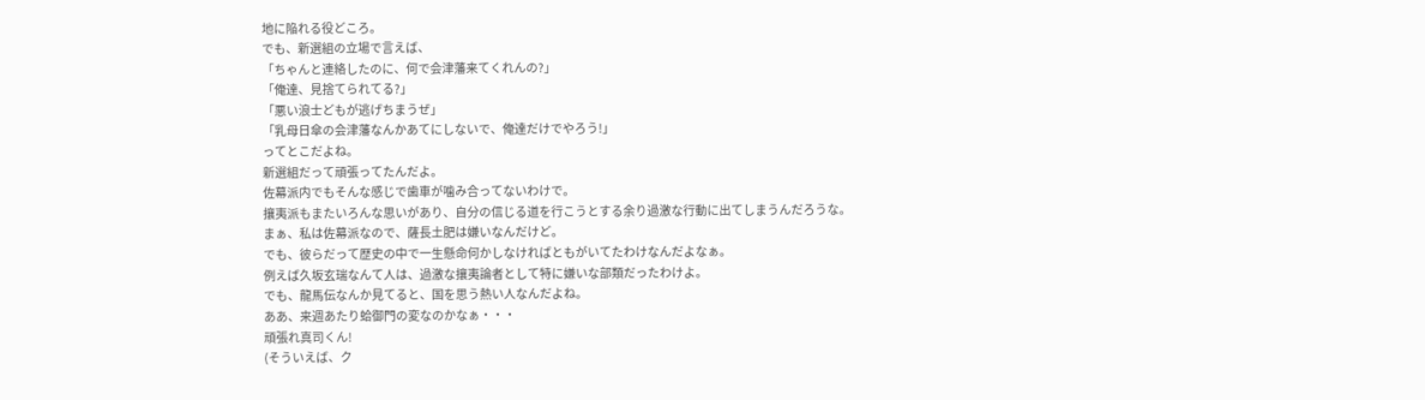地に陥れる役どころ。
でも、新選組の立場で言えば、
「ちゃんと連絡したのに、何で会津藩来てくれんの?」
「俺達、見捨てられてる?」
「悪い浪士どもが逃げちまうぜ」
「乳母日傘の会津藩なんかあてにしないで、俺達だけでやろう!」
ってとこだよね。
新選組だって頑張ってたんだよ。
佐幕派内でもそんな感じで歯車が噛み合ってないわけで。
攘夷派もまたいろんな思いがあり、自分の信じる道を行こうとする余り過激な行動に出てしまうんだろうな。
まぁ、私は佐幕派なので、薩長土肥は嫌いなんだけど。
でも、彼らだって歴史の中で一生懸命何かしなければともがいてたわけなんだよなぁ。
例えば久坂玄瑞なんて人は、過激な攘夷論者として特に嫌いな部類だったわけよ。
でも、龍馬伝なんか見てると、国を思う熱い人なんだよね。
ああ、来週あたり蛤御門の変なのかなぁ・・・
頑張れ真司くん!
(そういえば、ク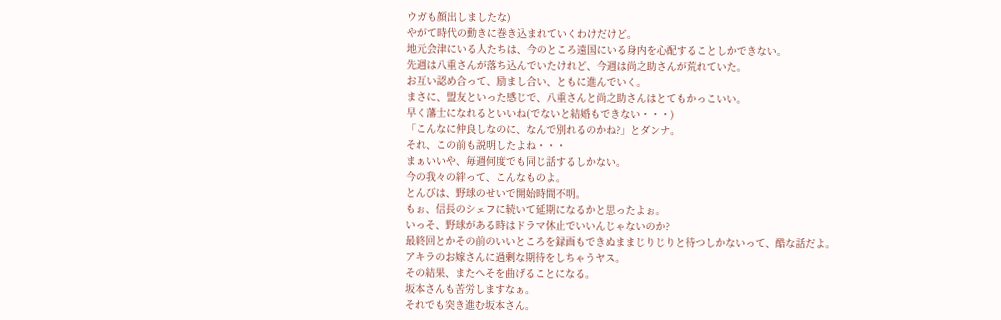ウガも顔出しましたな)
やがて時代の動きに巻き込まれていくわけだけど。
地元会津にいる人たちは、今のところ遠国にいる身内を心配することしかできない。
先週は八重さんが落ち込んでいたけれど、今週は尚之助さんが荒れていた。
お互い認め合って、励まし合い、ともに進んでいく。
まさに、盟友といった感じで、八重さんと尚之助さんはとてもかっこいい。
早く藩士になれるといいね(でないと結婚もできない・・・)
「こんなに仲良しなのに、なんで別れるのかね?」とダンナ。
それ、この前も説明したよね・・・
まぁいいや、毎週何度でも同じ話するしかない。
今の我々の絆って、こんなものよ。
とんびは、野球のせいで開始時間不明。
もぉ、信長のシェフに続いて延期になるかと思ったよぉ。
いっそ、野球がある時はドラマ休止でいいんじゃないのか?
最終回とかその前のいいところを録画もできぬままじりじりと待つしかないって、酷な話だよ。
アキラのお嫁さんに過剰な期待をしちゃうヤス。
その結果、またへそを曲げることになる。
坂本さんも苦労しますなぁ。
それでも突き進む坂本さん。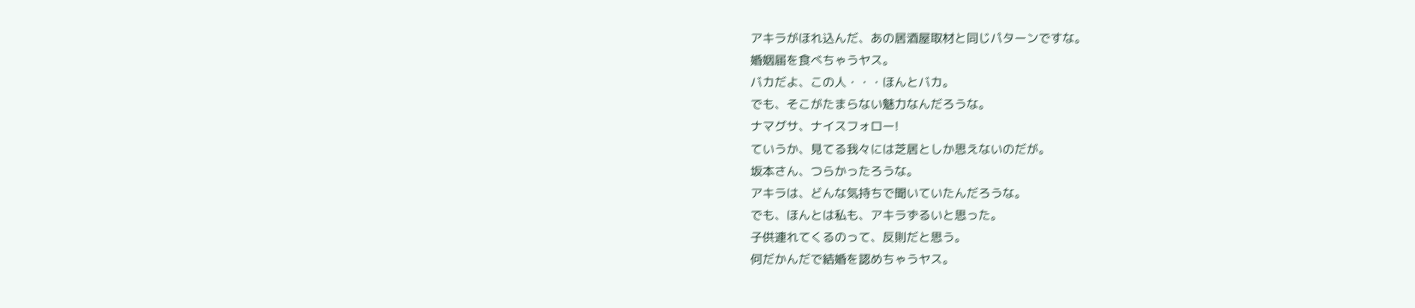アキラがほれ込んだ、あの居酒屋取材と同じパターンですな。
婚姻届を食べちゃうヤス。
バカだよ、この人・・・ほんとバカ。
でも、そこがたまらない魅力なんだろうな。
ナマグサ、ナイスフォロー!
ていうか、見てる我々には芝居としか思えないのだが。
坂本さん、つらかったろうな。
アキラは、どんな気持ちで聞いていたんだろうな。
でも、ほんとは私も、アキラずるいと思った。
子供連れてくるのって、反則だと思う。
何だかんだで結婚を認めちゃうヤス。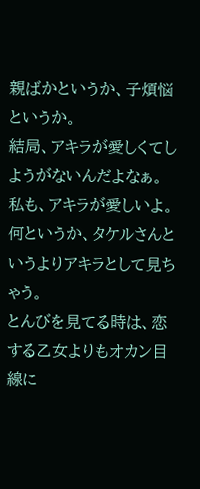親ばかというか、子煩悩というか。
結局、アキラが愛しくてしようがないんだよなぁ。
私も、アキラが愛しいよ。
何というか、タケルさんというよりアキラとして見ちゃう。
とんびを見てる時は、恋する乙女よりもオカン目線に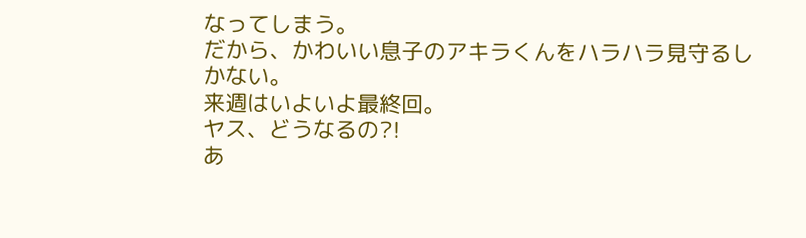なってしまう。
だから、かわいい息子のアキラくんをハラハラ見守るしかない。
来週はいよいよ最終回。
ヤス、どうなるの?!
あ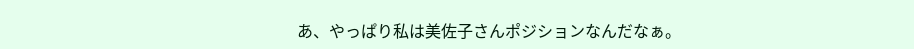あ、やっぱり私は美佐子さんポジションなんだなぁ。